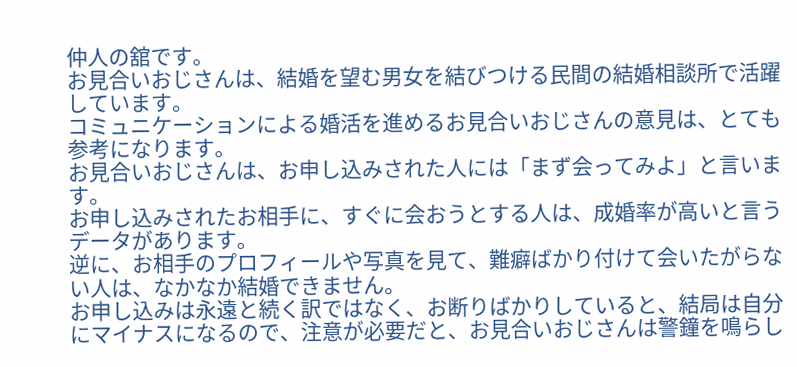仲人の舘です。
お見合いおじさんは、結婚を望む男女を結びつける民間の結婚相談所で活躍しています。
コミュニケーションによる婚活を進めるお見合いおじさんの意見は、とても参考になります。
お見合いおじさんは、お申し込みされた人には「まず会ってみよ」と言います。
お申し込みされたお相手に、すぐに会おうとする人は、成婚率が高いと言うデータがあります。
逆に、お相手のプロフィールや写真を見て、難癖ばかり付けて会いたがらない人は、なかなか結婚できません。
お申し込みは永遠と続く訳ではなく、お断りばかりしていると、結局は自分にマイナスになるので、注意が必要だと、お見合いおじさんは警鐘を鳴らし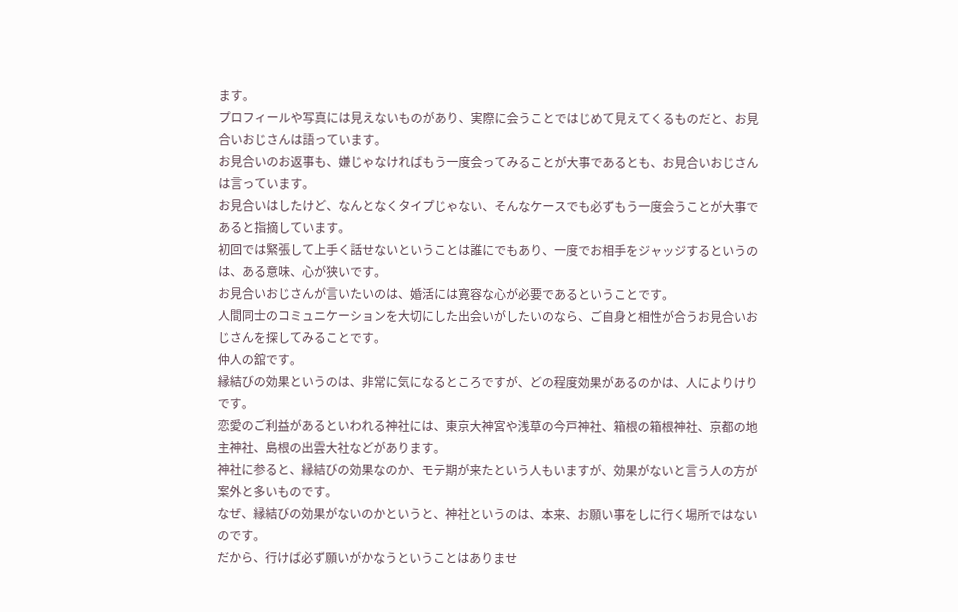ます。
プロフィールや写真には見えないものがあり、実際に会うことではじめて見えてくるものだと、お見合いおじさんは語っています。
お見合いのお返事も、嫌じゃなければもう一度会ってみることが大事であるとも、お見合いおじさんは言っています。
お見合いはしたけど、なんとなくタイプじゃない、そんなケースでも必ずもう一度会うことが大事であると指摘しています。
初回では緊張して上手く話せないということは誰にでもあり、一度でお相手をジャッジするというのは、ある意味、心が狭いです。
お見合いおじさんが言いたいのは、婚活には寛容な心が必要であるということです。
人間同士のコミュニケーションを大切にした出会いがしたいのなら、ご自身と相性が合うお見合いおじさんを探してみることです。
仲人の舘です。
縁結びの効果というのは、非常に気になるところですが、どの程度効果があるのかは、人によりけりです。
恋愛のご利益があるといわれる神社には、東京大神宮や浅草の今戸神社、箱根の箱根神社、京都の地主神社、島根の出雲大社などがあります。
神社に参ると、縁結びの効果なのか、モテ期が来たという人もいますが、効果がないと言う人の方が案外と多いものです。
なぜ、縁結びの効果がないのかというと、神社というのは、本来、お願い事をしに行く場所ではないのです。
だから、行けば必ず願いがかなうということはありませ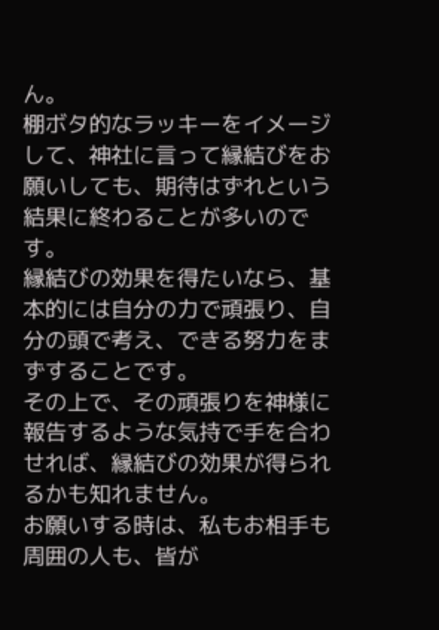ん。
棚ボタ的なラッキーをイメージして、神社に言って縁結びをお願いしても、期待はずれという結果に終わることが多いのです。
縁結びの効果を得たいなら、基本的には自分の力で頑張り、自分の頭で考え、できる努力をまずすることです。
その上で、その頑張りを神様に報告するような気持で手を合わせれば、縁結びの効果が得られるかも知れません。
お願いする時は、私もお相手も周囲の人も、皆が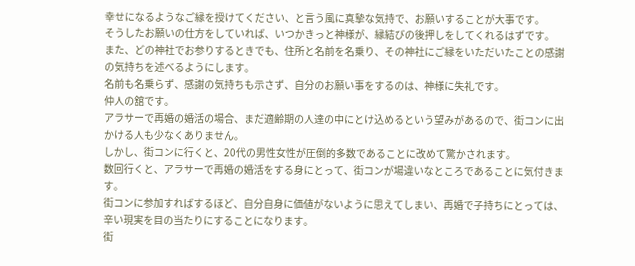幸せになるようなご縁を授けてください、と言う風に真摯な気持で、お願いすることが大事です。
そうしたお願いの仕方をしていれば、いつかきっと神様が、縁結びの後押しをしてくれるはずです。
また、どの神社でお参りするときでも、住所と名前を名乗り、その神社にご縁をいただいたことの感謝の気持ちを述べるようにします。
名前も名乗らず、感謝の気持ちも示さず、自分のお願い事をするのは、神様に失礼です。
仲人の舘です。
アラサーで再婚の婚活の場合、まだ適齢期の人達の中にとけ込めるという望みがあるので、街コンに出かける人も少なくありません。
しかし、街コンに行くと、20代の男性女性が圧倒的多数であることに改めて驚かされます。
数回行くと、アラサーで再婚の婚活をする身にとって、街コンが場違いなところであることに気付きます。
街コンに参加すればするほど、自分自身に価値がないように思えてしまい、再婚で子持ちにとっては、辛い現実を目の当たりにすることになります。
街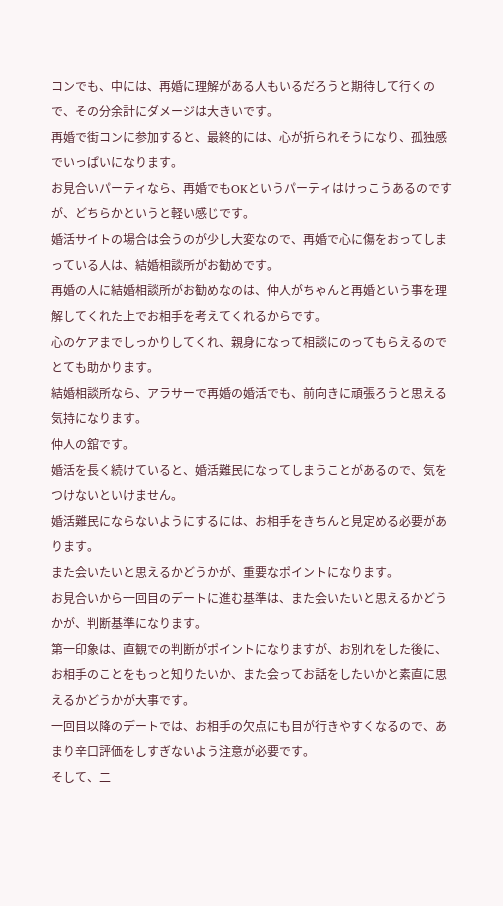コンでも、中には、再婚に理解がある人もいるだろうと期待して行くので、その分余計にダメージは大きいです。
再婚で街コンに参加すると、最終的には、心が折られそうになり、孤独感でいっぱいになります。
お見合いパーティなら、再婚でもOKというパーティはけっこうあるのですが、どちらかというと軽い感じです。
婚活サイトの場合は会うのが少し大変なので、再婚で心に傷をおってしまっている人は、結婚相談所がお勧めです。
再婚の人に結婚相談所がお勧めなのは、仲人がちゃんと再婚という事を理解してくれた上でお相手を考えてくれるからです。
心のケアまでしっかりしてくれ、親身になって相談にのってもらえるのでとても助かります。
結婚相談所なら、アラサーで再婚の婚活でも、前向きに頑張ろうと思える気持になります。
仲人の舘です。
婚活を長く続けていると、婚活難民になってしまうことがあるので、気をつけないといけません。
婚活難民にならないようにするには、お相手をきちんと見定める必要があります。
また会いたいと思えるかどうかが、重要なポイントになります。
お見合いから一回目のデートに進む基準は、また会いたいと思えるかどうかが、判断基準になります。
第一印象は、直観での判断がポイントになりますが、お別れをした後に、お相手のことをもっと知りたいか、また会ってお話をしたいかと素直に思えるかどうかが大事です。
一回目以降のデートでは、お相手の欠点にも目が行きやすくなるので、あまり辛口評価をしすぎないよう注意が必要です。
そして、二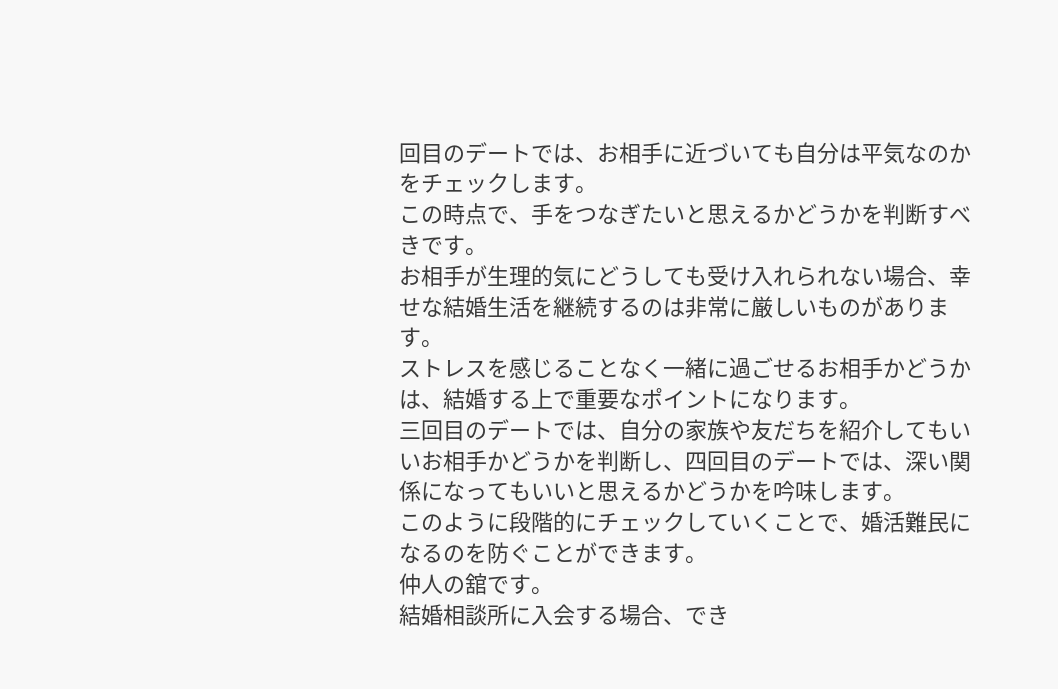回目のデートでは、お相手に近づいても自分は平気なのかをチェックします。
この時点で、手をつなぎたいと思えるかどうかを判断すべきです。
お相手が生理的気にどうしても受け入れられない場合、幸せな結婚生活を継続するのは非常に厳しいものがあります。
ストレスを感じることなく一緒に過ごせるお相手かどうかは、結婚する上で重要なポイントになります。
三回目のデートでは、自分の家族や友だちを紹介してもいいお相手かどうかを判断し、四回目のデートでは、深い関係になってもいいと思えるかどうかを吟味します。
このように段階的にチェックしていくことで、婚活難民になるのを防ぐことができます。
仲人の舘です。
結婚相談所に入会する場合、でき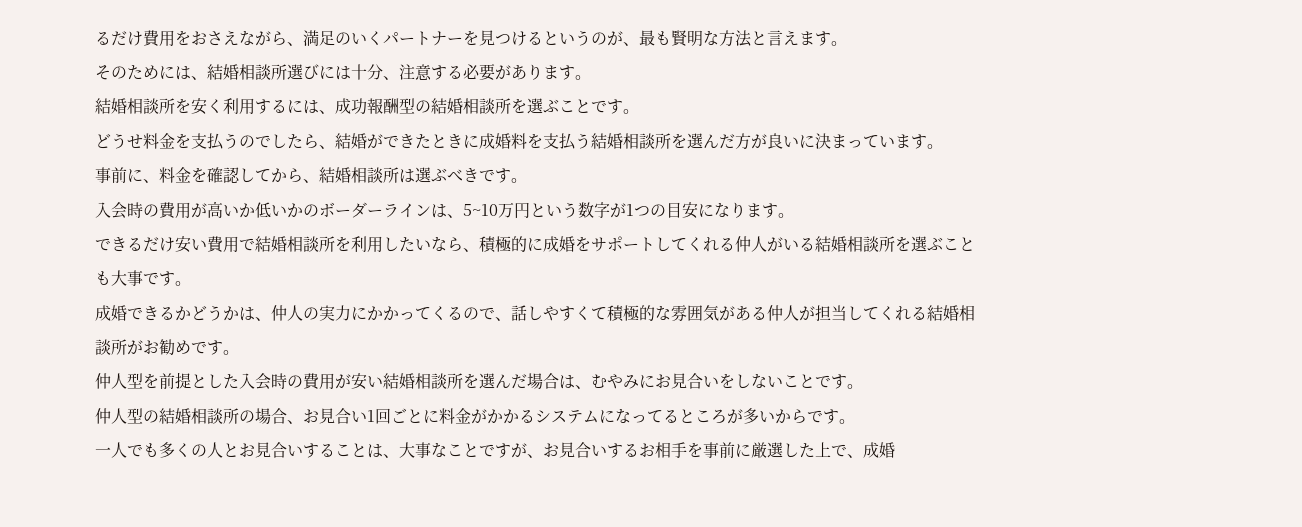るだけ費用をおさえながら、満足のいくパートナーを見つけるというのが、最も賢明な方法と言えます。
そのためには、結婚相談所選びには十分、注意する必要があります。
結婚相談所を安く利用するには、成功報酬型の結婚相談所を選ぶことです。
どうせ料金を支払うのでしたら、結婚ができたときに成婚料を支払う結婚相談所を選んだ方が良いに決まっています。
事前に、料金を確認してから、結婚相談所は選ぶべきです。
入会時の費用が高いか低いかのボーダーラインは、5~10万円という数字が1つの目安になります。
できるだけ安い費用で結婚相談所を利用したいなら、積極的に成婚をサポートしてくれる仲人がいる結婚相談所を選ぶことも大事です。
成婚できるかどうかは、仲人の実力にかかってくるので、話しやすくて積極的な雰囲気がある仲人が担当してくれる結婚相談所がお勧めです。
仲人型を前提とした入会時の費用が安い結婚相談所を選んだ場合は、むやみにお見合いをしないことです。
仲人型の結婚相談所の場合、お見合い1回ごとに料金がかかるシステムになってるところが多いからです。
一人でも多くの人とお見合いすることは、大事なことですが、お見合いするお相手を事前に厳選した上で、成婚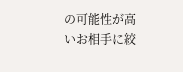の可能性が高いお相手に絞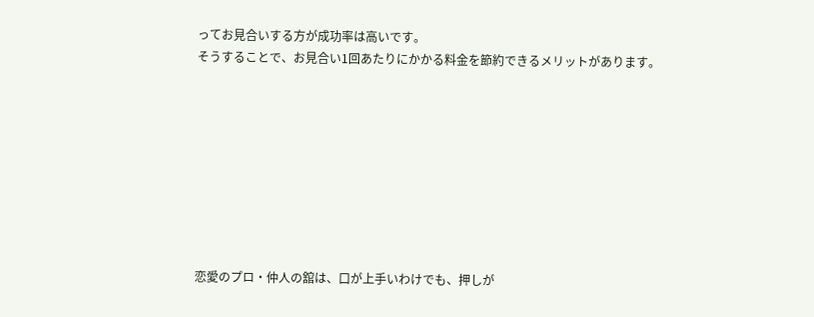ってお見合いする方が成功率は高いです。
そうすることで、お見合い1回あたりにかかる料金を節約できるメリットがあります。









恋愛のプロ・仲人の舘は、口が上手いわけでも、押しが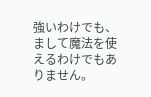強いわけでも、まして魔法を使えるわけでもありません。